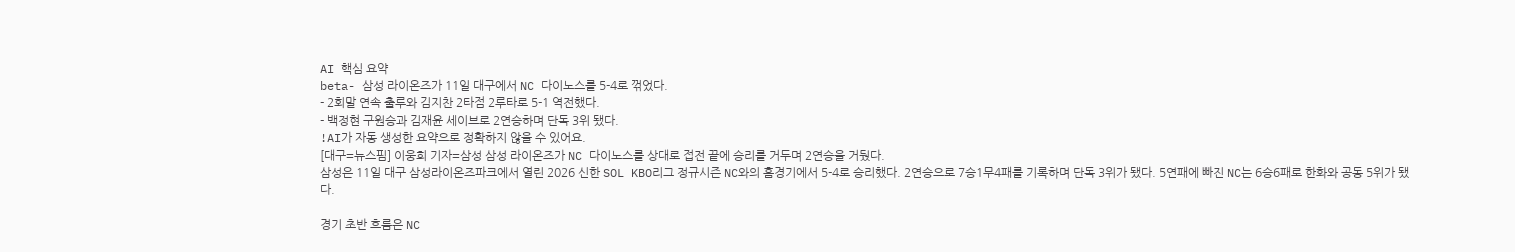AI 핵심 요약
beta- 삼성 라이온즈가 11일 대구에서 NC 다이노스를 5-4로 꺾었다.
- 2회말 연속 출루와 김지찬 2타점 2루타로 5-1 역전했다.
- 백정현 구원승과 김재윤 세이브로 2연승하며 단독 3위 됐다.
!AI가 자동 생성한 요약으로 정확하지 않을 수 있어요.
[대구=뉴스핌] 이웅희 기자=삼성 삼성 라이온즈가 NC 다이노스를 상대로 접전 끝에 승리를 거두며 2연승을 거뒀다.
삼성은 11일 대구 삼성라이온즈파크에서 열린 2026 신한 SOL KBO리그 정규시즌 NC와의 홈경기에서 5-4로 승리했다. 2연승으로 7승1무4패를 기록하며 단독 3위가 됐다. 5연패에 빠진 NC는 6승6패로 한화와 공동 5위가 됐다.

경기 초반 흐름은 NC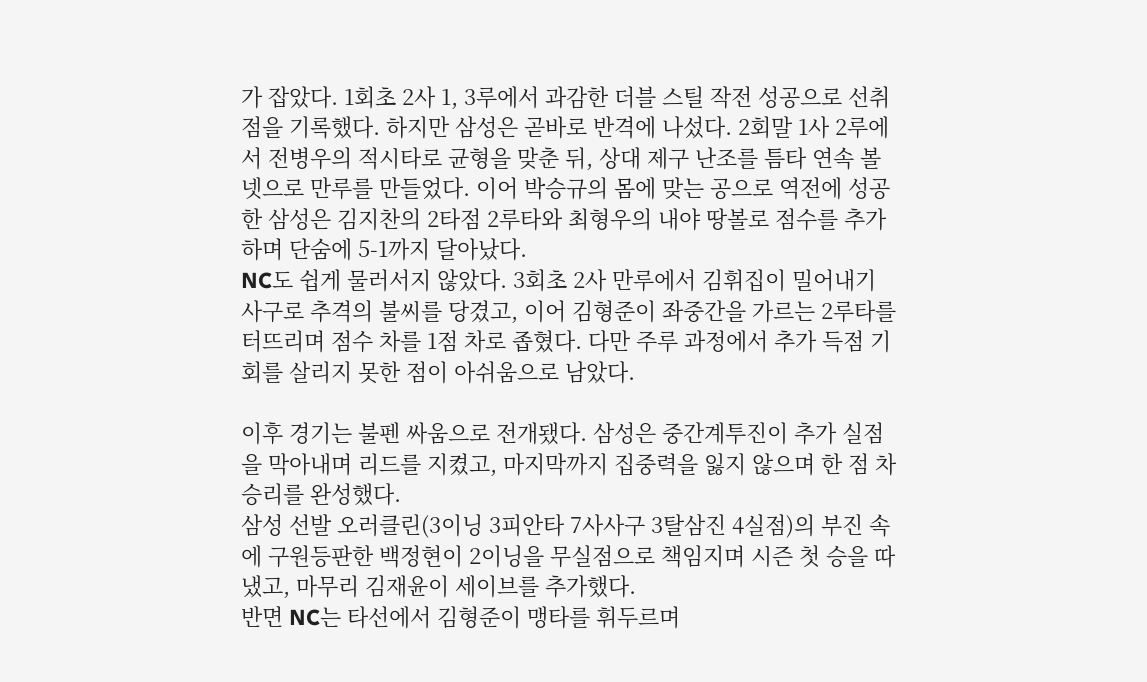가 잡았다. 1회초 2사 1, 3루에서 과감한 더블 스틸 작전 성공으로 선취점을 기록했다. 하지만 삼성은 곧바로 반격에 나섰다. 2회말 1사 2루에서 전병우의 적시타로 균형을 맞춘 뒤, 상대 제구 난조를 틈타 연속 볼넷으로 만루를 만들었다. 이어 박승규의 몸에 맞는 공으로 역전에 성공한 삼성은 김지찬의 2타점 2루타와 최형우의 내야 땅볼로 점수를 추가하며 단숨에 5-1까지 달아났다.
NC도 쉽게 물러서지 않았다. 3회초 2사 만루에서 김휘집이 밀어내기 사구로 추격의 불씨를 당겼고, 이어 김형준이 좌중간을 가르는 2루타를 터뜨리며 점수 차를 1점 차로 좁혔다. 다만 주루 과정에서 추가 득점 기회를 살리지 못한 점이 아쉬움으로 남았다.

이후 경기는 불펜 싸움으로 전개됐다. 삼성은 중간계투진이 추가 실점을 막아내며 리드를 지켰고, 마지막까지 집중력을 잃지 않으며 한 점 차 승리를 완성했다.
삼성 선발 오러클린(3이닝 3피안타 7사사구 3탈삼진 4실점)의 부진 속에 구원등판한 백정현이 2이닝을 무실점으로 책임지며 시즌 첫 승을 따냈고, 마무리 김재윤이 세이브를 추가했다.
반면 NC는 타선에서 김형준이 맹타를 휘두르며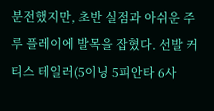분전했지만, 초반 실점과 아쉬운 주루 플레이에 발목을 잡혔다. 선발 커티스 테일러(5이닝 5피안타 6사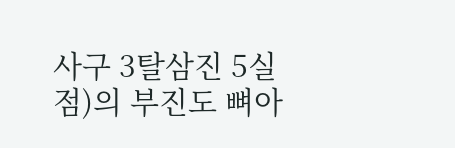사구 3탈삼진 5실점)의 부진도 뼈아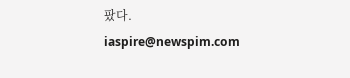팠다.
iaspire@newspim.com